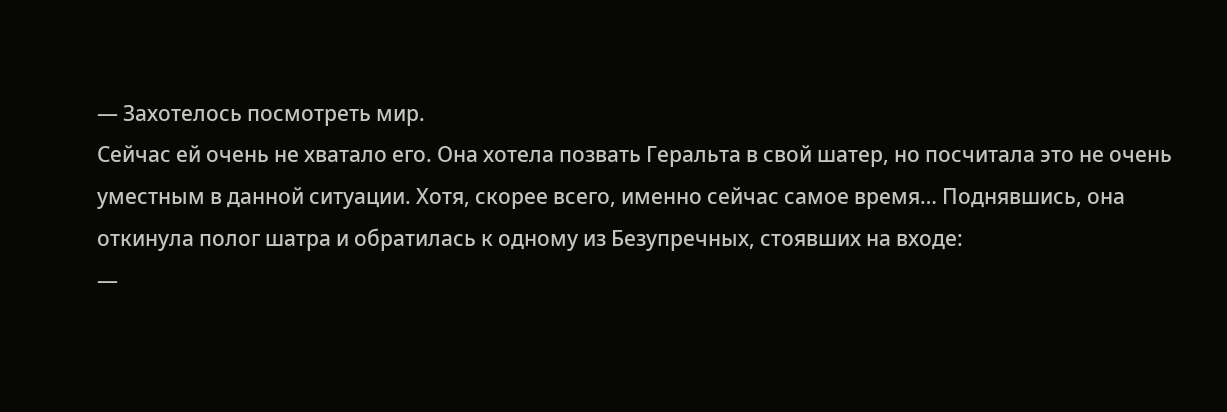— Захотелось посмотреть мир.
Сейчас ей очень не хватало его. Она хотела позвать Геральта в свой шатер, но посчитала это не очень уместным в данной ситуации. Хотя, скорее всего, именно сейчас самое время… Поднявшись, она откинула полог шатра и обратилась к одному из Безупречных, стоявших на входе:
—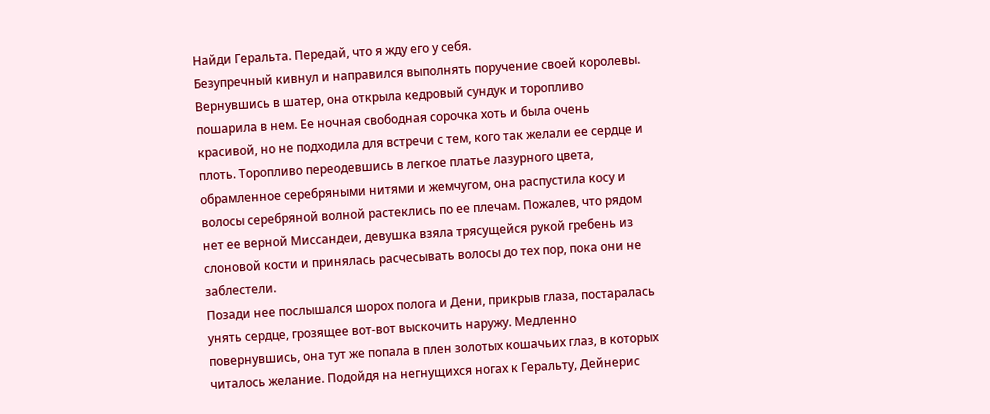Найди Геральта. Передай, что я жду его у себя.
Безупречный кивнул и направился выполнять поручение своей королевы.
Вернувшись в шатер, она открыла кедровый сундук и торопливо пошарила в нем. Ее ночная свободная сорочка хоть и была очень красивой, но не подходила для встречи с тем, кого так желали ее сердце и плоть. Торопливо переодевшись в легкое платье лазурного цвета, обрамленное серебряными нитями и жемчугом, она распустила косу и волосы серебряной волной растеклись по ее плечам. Пожалев, что рядом нет ее верной Миссандеи, девушка взяла трясущейся рукой гребень из слоновой кости и принялась расчесывать волосы до тех пор, пока они не заблестели.
Позади нее послышался шорох полога и Дени, прикрыв глаза, постаралась унять сердце, грозящее вот-вот выскочить наружу. Медленно повернувшись, она тут же попала в плен золотых кошачьих глаз, в которых читалось желание. Подойдя на негнущихся ногах к Геральту, Дейнерис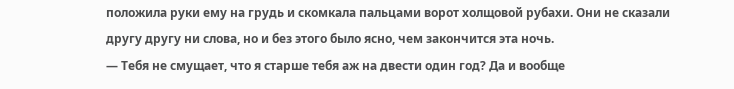положила руки ему на грудь и скомкала пальцами ворот холщовой рубахи. Они не сказали другу другу ни слова, но и без этого было ясно, чем закончится эта ночь.
— Тебя не смущает, что я старше тебя аж на двести один год? Да и вообще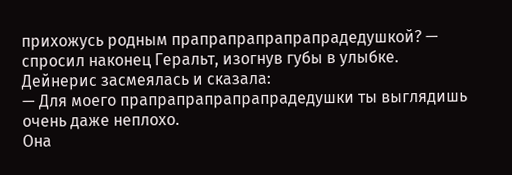прихожусь родным прапрапрапрапрапрадедушкой? — спросил наконец Геральт, изогнув губы в улыбке.
Дейнерис засмеялась и сказала:
— Для моего прапрапрапрапрапрадедушки ты выглядишь очень даже неплохо.
Она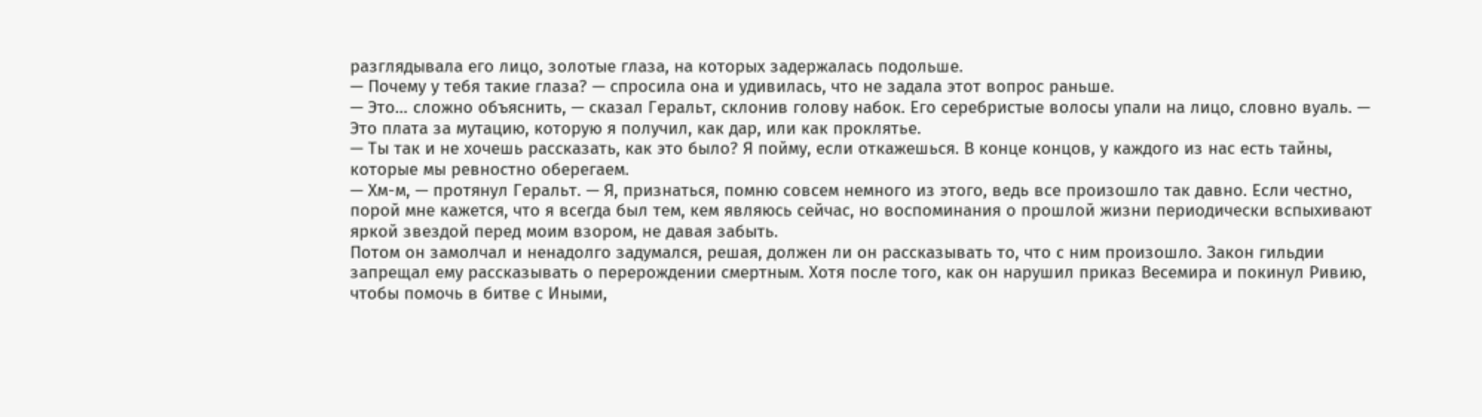разглядывала его лицо, золотые глаза, на которых задержалась подольше.
— Почему у тебя такие глаза? — спросила она и удивилась, что не задала этот вопрос раньше.
— Это… сложно объяснить, — сказал Геральт, склонив голову набок. Его серебристые волосы упали на лицо, словно вуаль. — Это плата за мутацию, которую я получил, как дар, или как проклятье.
— Ты так и не хочешь рассказать, как это было? Я пойму, если откажешься. В конце концов, у каждого из нас есть тайны, которые мы ревностно оберегаем.
— Хм-м, — протянул Геральт. — Я, признаться, помню совсем немного из этого, ведь все произошло так давно. Если честно, порой мне кажется, что я всегда был тем, кем являюсь сейчас, но воспоминания о прошлой жизни периодически вспыхивают яркой звездой перед моим взором, не давая забыть.
Потом он замолчал и ненадолго задумался, решая, должен ли он рассказывать то, что с ним произошло. Закон гильдии запрещал ему рассказывать о перерождении смертным. Хотя после того, как он нарушил приказ Весемира и покинул Ривию, чтобы помочь в битве с Иными,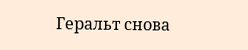Геральт снова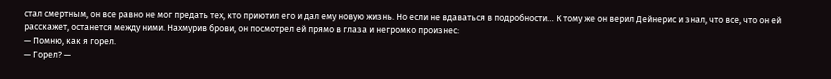стал смертным, он все равно не мог предать тех, кто приютил его и дал ему новую жизнь. Но если не вдаваться в подробности… К тому же он верил Дейнерис и знал, что все, что он ей расскажет, останется между ними. Нахмурив брови, он посмотрел ей прямо в глаза и негромко произнес:
— Помню, как я горел.
— Горел? —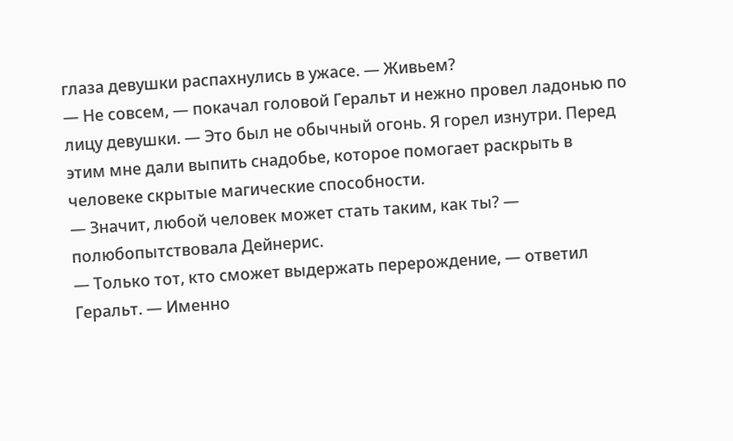глаза девушки распахнулись в ужасе. — Живьем?
— Не совсем, — покачал головой Геральт и нежно провел ладонью по лицу девушки. — Это был не обычный огонь. Я горел изнутри. Перед этим мне дали выпить снадобье, которое помогает раскрыть в человеке скрытые магические способности.
— Значит, любой человек может стать таким, как ты? — полюбопытствовала Дейнерис.
— Только тот, кто сможет выдержать перерождение, — ответил Геральт. — Именно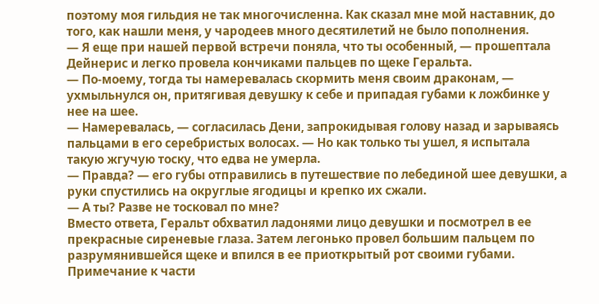поэтому моя гильдия не так многочисленна. Как сказал мне мой наставник, до того, как нашли меня, у чародеев много десятилетий не было пополнения.
— Я еще при нашей первой встречи поняла, что ты особенный, — прошептала Дейнерис и легко провела кончиками пальцев по щеке Геральта.
— По-моему, тогда ты намеревалась скормить меня своим драконам, — ухмыльнулся он, притягивая девушку к себе и припадая губами к ложбинке у нее на шее.
— Намеревалась, — согласилась Дени, запрокидывая голову назад и зарываясь пальцами в его серебристых волосах. — Но как только ты ушел, я испытала такую жгучую тоску, что едва не умерла.
— Правда? — его губы отправились в путешествие по лебединой шее девушки, а руки спустились на округлые ягодицы и крепко их сжали.
— А ты? Разве не тосковал по мне?
Вместо ответа, Геральт обхватил ладонями лицо девушки и посмотрел в ее прекрасные сиреневые глаза. Затем легонько провел большим пальцем по разрумянившейся щеке и впился в ее приоткрытый рот своими губами.
Примечание к части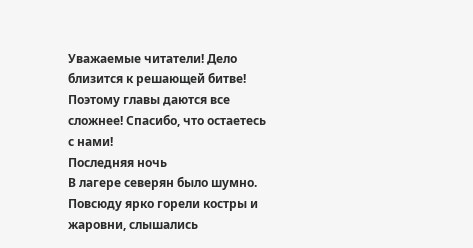Уважаемые читатели! Дело близится к решающей битве! Поэтому главы даются все сложнее! Спасибо, что остаетесь с нами!
Последняя ночь
В лагере северян было шумно. Повсюду ярко горели костры и жаровни, слышались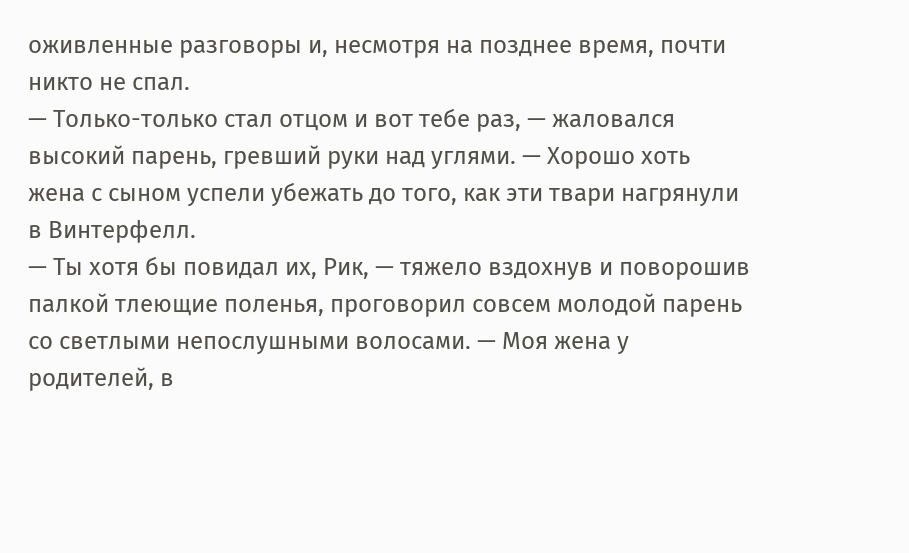оживленные разговоры и, несмотря на позднее время, почти никто не спал.
— Только-только стал отцом и вот тебе раз, — жаловался высокий парень, гревший руки над углями. — Хорошо хоть жена с сыном успели убежать до того, как эти твари нагрянули в Винтерфелл.
— Ты хотя бы повидал их, Рик, — тяжело вздохнув и поворошив палкой тлеющие поленья, проговорил совсем молодой парень со светлыми непослушными волосами. — Моя жена у родителей, в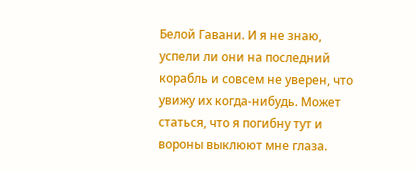Белой Гавани. И я не знаю, успели ли они на последний корабль и совсем не уверен, что увижу их когда-нибудь. Может статься, что я погибну тут и вороны выклюют мне глаза.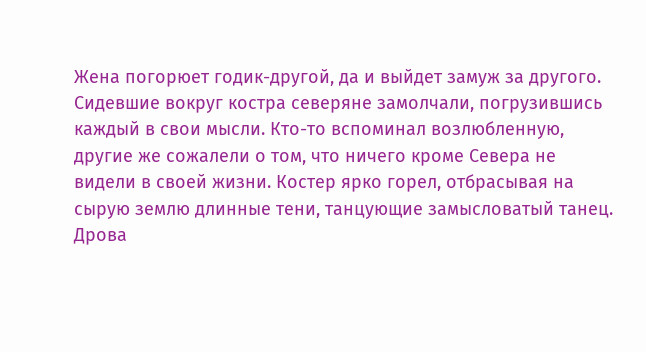Жена погорюет годик-другой, да и выйдет замуж за другого.
Сидевшие вокруг костра северяне замолчали, погрузившись каждый в свои мысли. Кто-то вспоминал возлюбленную, другие же сожалели о том, что ничего кроме Севера не видели в своей жизни. Костер ярко горел, отбрасывая на сырую землю длинные тени, танцующие замысловатый танец. Дрова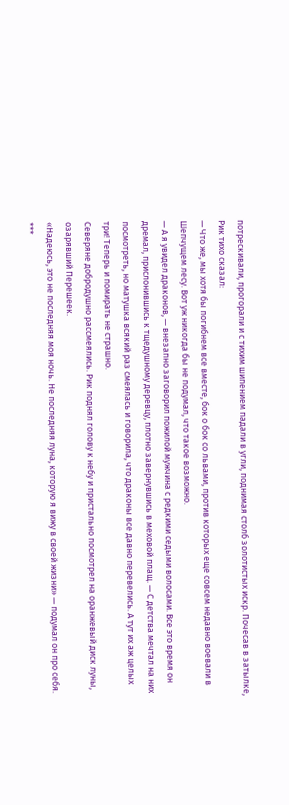потрескивали, прогорали и с тихим шипением падали в угли, поднимая столб золотистых искр. Почесав в затылке, Рик тихо сказал:
— Что же, мы хотя бы погибнем все вместе, бок о бок со львами, против которых еще совсем недавно воевали в Шепчущем лесу. Вот уж никогда бы не подумал, что такое возможно.
— А я увидел драконов, — внезапно заговорил пожилой мужчина с редкими седыми волосами. Все это время он дремал, прислонившись к тщедушному деревцу, плотно завернувшись в меховой плащ. — С детства мечтал на них посмотреть, но матушка всякий раз смеялась и говорила, что драконы все давно перевелись. А тут их аж целых три! Теперь и помирать не страшно.
Северяне добродушно рассмеялись. Рик поднял голову к небу и пристально посмотрел на оранжевый диск луны, озарявший Перешеек.
«Надеюсь, это не последняя моя ночь. Не последняя луна, которую я вижу в своей жизни» — подумал он про себя.
***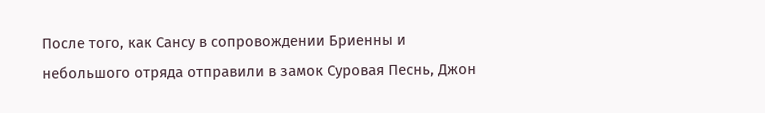После того, как Сансу в сопровождении Бриенны и небольшого отряда отправили в замок Суровая Песнь, Джон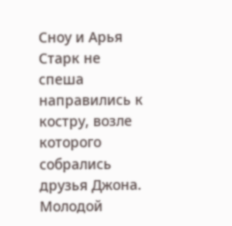Сноу и Арья Старк не спеша направились к костру, возле которого собрались друзья Джона. Молодой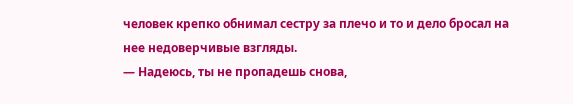человек крепко обнимал сестру за плечо и то и дело бросал на нее недоверчивые взгляды.
— Надеюсь, ты не пропадешь снова,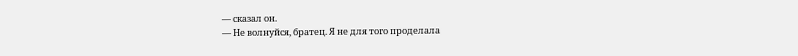— сказал он.
— Не волнуйся, братец. Я не для того проделала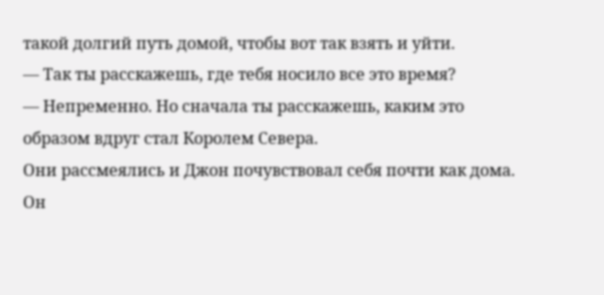такой долгий путь домой, чтобы вот так взять и уйти.
— Так ты расскажешь, где тебя носило все это время?
— Непременно. Но сначала ты расскажешь, каким это образом вдруг стал Королем Севера.
Они рассмеялись и Джон почувствовал себя почти как дома. Он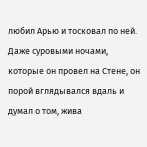любил Арью и тосковал по ней. Даже суровыми ночами, которые он провел на Стене, он порой вглядывался вдаль и думал о том, жива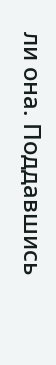ли она. Поддавшись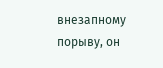внезапному порыву, он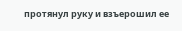протянул руку и взъерошил ее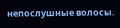непослушные волосы.